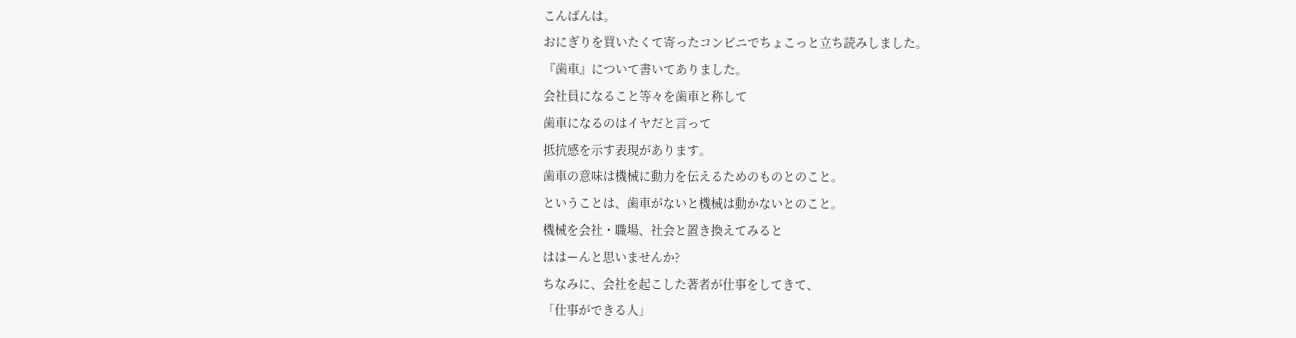こんばんは。
おにぎりを買いたくて寄ったコンビニでちょこっと立ち読みしました。
『歯車』について書いてありました。
会社員になること等々を歯車と称して
歯車になるのはイヤだと言って
抵抗感を示す表現があります。
歯車の意味は機械に動力を伝えるためのものとのこと。
ということは、歯車がないと機械は動かないとのこと。
機械を会社・職場、社会と置き換えてみると
ははーんと思いませんか?
ちなみに、会社を起こした著者が仕事をしてきて、
「仕事ができる人」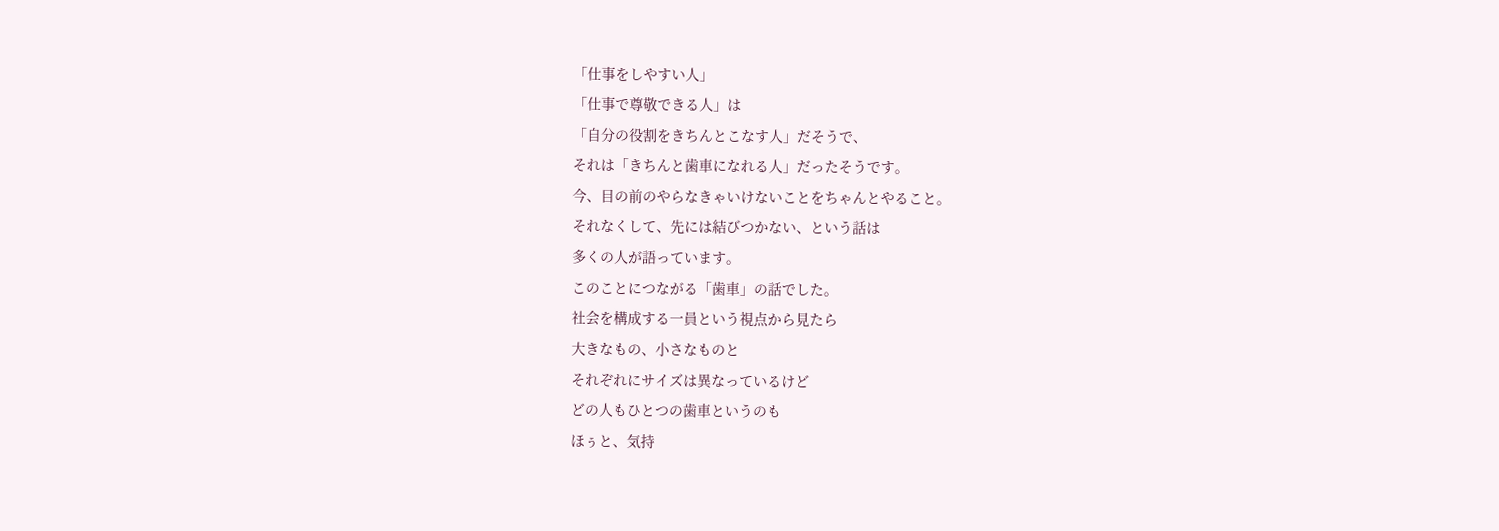「仕事をしやすい人」
「仕事で尊敬できる人」は
「自分の役割をきちんとこなす人」だそうで、
それは「きちんと歯車になれる人」だったそうです。
今、目の前のやらなきゃいけないことをちゃんとやること。
それなくして、先には結びつかない、という話は
多くの人が語っています。
このことにつながる「歯車」の話でした。
社会を構成する一員という視点から見たら
大きなもの、小さなものと
それぞれにサイズは異なっているけど
どの人もひとつの歯車というのも
ほぅと、気持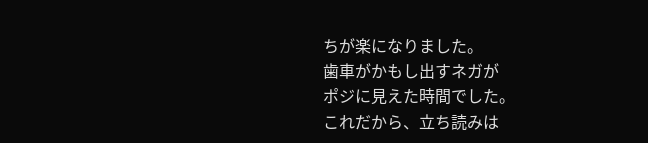ちが楽になりました。
歯車がかもし出すネガが
ポジに見えた時間でした。
これだから、立ち読みは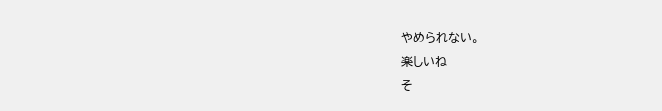やめられない。
楽しいね
そ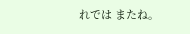れでは またね。